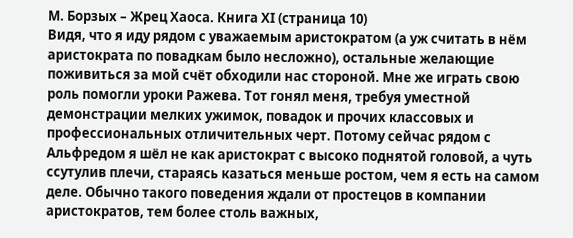М. Борзых – Жрец Хаоса. Книга ХI (страница 10)
Видя, что я иду рядом с уважаемым аристократом (а уж считать в нём аристократа по повадкам было несложно), остальные желающие поживиться за мой счёт обходили нас стороной. Мне же играть свою роль помогли уроки Ражева. Тот гонял меня, требуя уместной демонстрации мелких ужимок, повадок и прочих классовых и профессиональных отличительных черт. Потому сейчас рядом с Альфредом я шёл не как аристократ с высоко поднятой головой, а чуть ссутулив плечи, стараясь казаться меньше ростом, чем я есть на самом деле. Обычно такого поведения ждали от простецов в компании аристократов, тем более столь важных,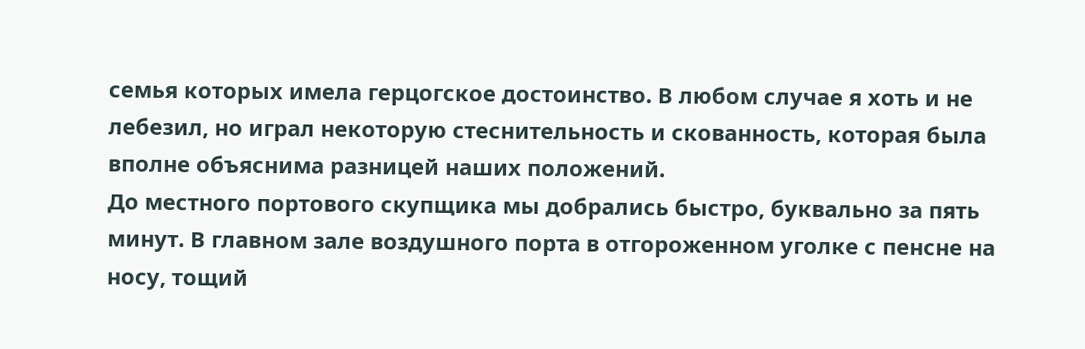семья которых имела герцогское достоинство. В любом случае я хоть и не лебезил, но играл некоторую стеснительность и скованность, которая была вполне объяснима разницей наших положений.
До местного портового скупщика мы добрались быстро, буквально за пять минут. В главном зале воздушного порта в отгороженном уголке с пенсне на носу, тощий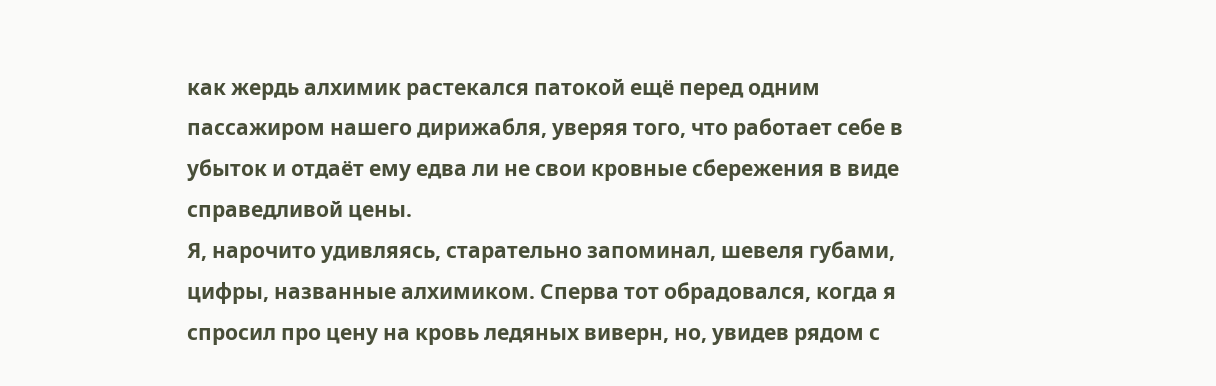как жердь алхимик растекался патокой ещё перед одним пассажиром нашего дирижабля, уверяя того, что работает себе в убыток и отдаёт ему едва ли не свои кровные сбережения в виде справедливой цены.
Я, нарочито удивляясь, старательно запоминал, шевеля губами, цифры, названные алхимиком. Сперва тот обрадовался, когда я спросил про цену на кровь ледяных виверн, но, увидев рядом с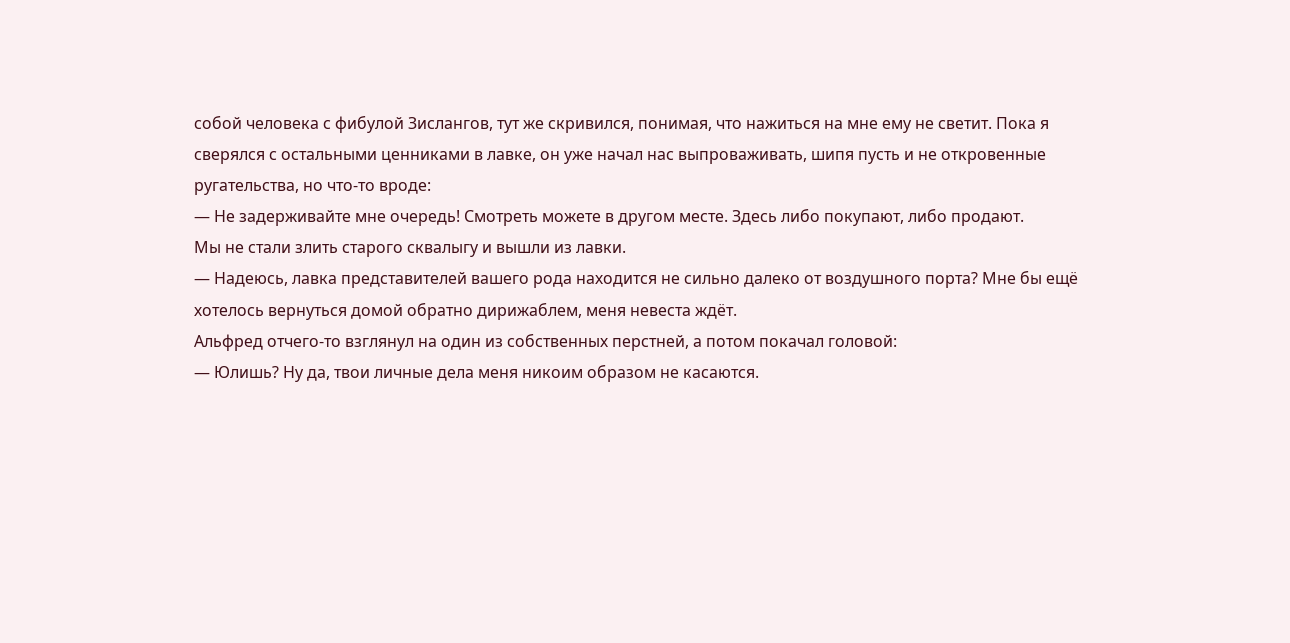собой человека с фибулой Зислангов, тут же скривился, понимая, что нажиться на мне ему не светит. Пока я сверялся с остальными ценниками в лавке, он уже начал нас выпроваживать, шипя пусть и не откровенные ругательства, но что-то вроде:
— Не задерживайте мне очередь! Смотреть можете в другом месте. Здесь либо покупают, либо продают.
Мы не стали злить старого сквалыгу и вышли из лавки.
— Надеюсь, лавка представителей вашего рода находится не сильно далеко от воздушного порта? Мне бы ещё хотелось вернуться домой обратно дирижаблем, меня невеста ждёт.
Альфред отчего-то взглянул на один из собственных перстней, а потом покачал головой:
— Юлишь? Ну да, твои личные дела меня никоим образом не касаются.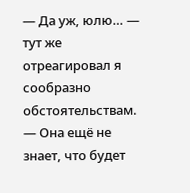— Да уж, юлю… — тут же отреагировал я сообразно обстоятельствам. — Она ещё не знает, что будет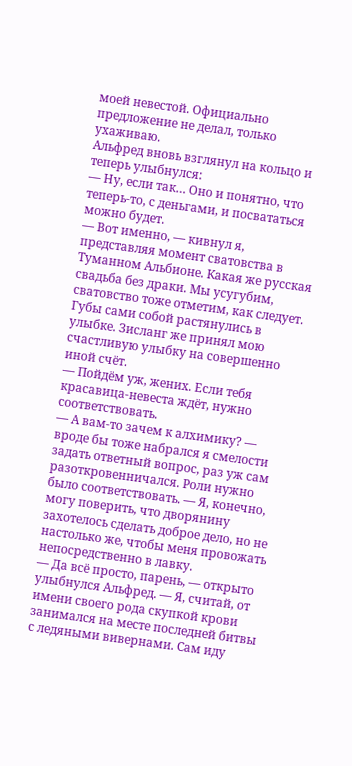моей невестой. Официально предложение не делал, только ухаживаю.
Альфред вновь взглянул на кольцо и теперь улыбнулся:
— Ну, если так… Оно и понятно, что теперь-то, с деньгами, и посвататься можно будет.
— Вот именно, — кивнул я, представляя момент сватовства в Туманном Альбионе. Какая же русская свадьба без драки. Мы усугубим, сватовство тоже отметим, как следует. Губы сами собой растянулись в улыбке. Зисланг же принял мою счастливую улыбку на совершенно иной счёт.
— Пойдём уж, жених. Если тебя красавица-невеста ждёт, нужно соответствовать.
— А вам-то зачем к алхимику? — вроде бы тоже набрался я смелости задать ответный вопрос, раз уж сам разоткровенничался. Роли нужно было соответствовать. — Я, конечно, могу поверить, что дворянину захотелось сделать доброе дело, но не настолько же, чтобы меня провожать непосредственно в лавку.
— Да всё просто, парень, — открыто улыбнулся Альфред. — Я, считай, от имени своего рода скупкой крови занимался на месте последней битвы с ледяными вивернами. Сам иду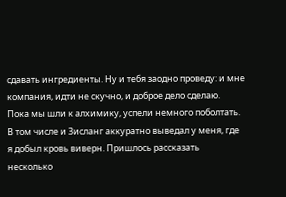сдавать ингредиенты. Ну и тебя заодно проведу: и мне компания, идти не скучно, и доброе дело сделаю.
Пока мы шли к алхимику, успели немного поболтать. В том числе и Зисланг аккуратно выведал у меня, где я добыл кровь виверн. Пришлось рассказать несколько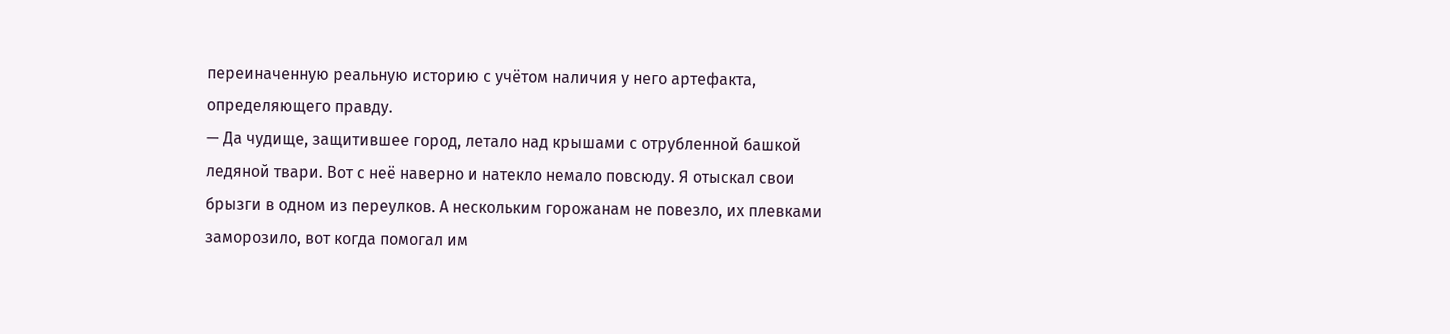переиначенную реальную историю с учётом наличия у него артефакта, определяющего правду.
— Да чудище, защитившее город, летало над крышами с отрубленной башкой ледяной твари. Вот с неё наверно и натекло немало повсюду. Я отыскал свои брызги в одном из переулков. А нескольким горожанам не повезло, их плевками заморозило, вот когда помогал им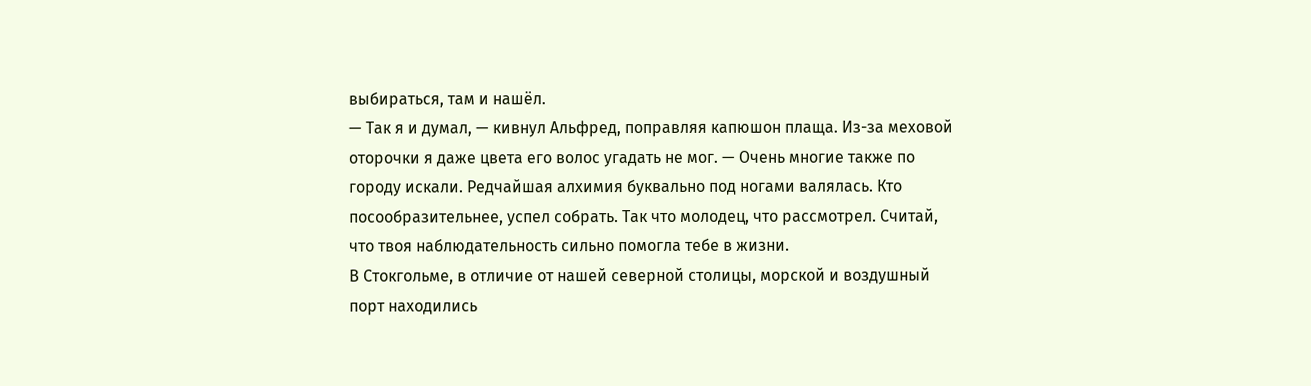выбираться, там и нашёл.
— Так я и думал, — кивнул Альфред, поправляя капюшон плаща. Из-за меховой оторочки я даже цвета его волос угадать не мог. — Очень многие также по городу искали. Редчайшая алхимия буквально под ногами валялась. Кто посообразительнее, успел собрать. Так что молодец, что рассмотрел. Считай, что твоя наблюдательность сильно помогла тебе в жизни.
В Стокгольме, в отличие от нашей северной столицы, морской и воздушный порт находились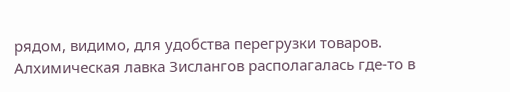рядом, видимо, для удобства перегрузки товаров. Алхимическая лавка Зислангов располагалась где-то в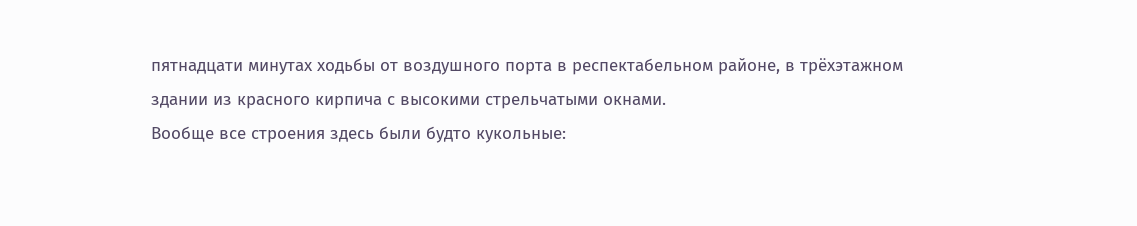пятнадцати минутах ходьбы от воздушного порта в респектабельном районе, в трёхэтажном здании из красного кирпича с высокими стрельчатыми окнами.
Вообще все строения здесь были будто кукольные: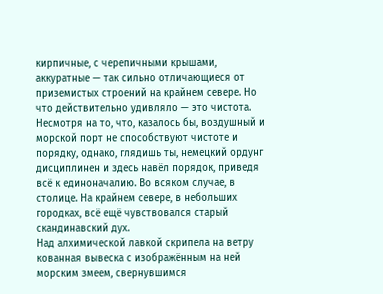кирпичные, с черепичными крышами, аккуратные — так сильно отличающиеся от приземистых строений на крайнем севере. Но что действительно удивляло — это чистота. Несмотря на то, что, казалось бы, воздушный и морской порт не способствуют чистоте и порядку, однако, глядишь ты, немецкий ордунг дисциплинен и здесь навёл порядок, приведя всё к единоначалию. Во всяком случае, в столице. На крайнем севере, в небольших городках, всё ещё чувствовался старый скандинавский дух.
Над алхимической лавкой скрипела на ветру кованная вывеска с изображённым на ней морским змеем, свернувшимся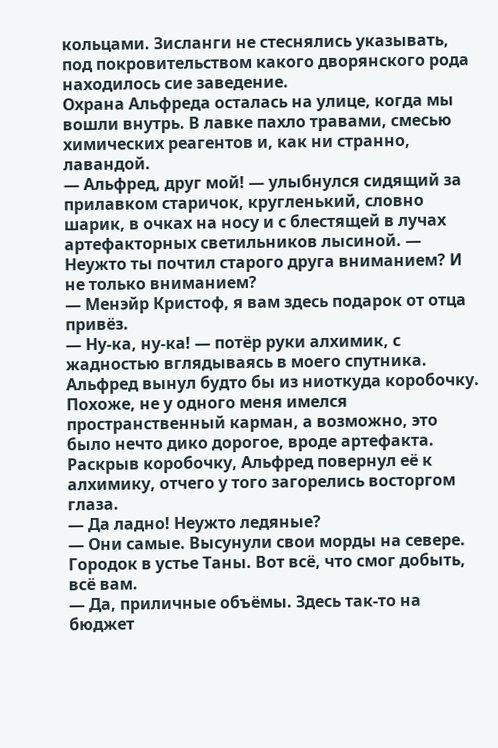кольцами. Зисланги не стеснялись указывать, под покровительством какого дворянского рода находилось сие заведение.
Охрана Альфреда осталась на улице, когда мы вошли внутрь. В лавке пахло травами, смесью химических реагентов и, как ни странно, лавандой.
— Альфред, друг мой! — улыбнулся сидящий за прилавком старичок, кругленький, словно шарик, в очках на носу и с блестящей в лучах артефакторных светильников лысиной. — Неужто ты почтил старого друга вниманием? И не только вниманием?
— Менэйр Кристоф, я вам здесь подарок от отца привёз.
— Ну-ка, ну-ка! — потёр руки алхимик, с жадностью вглядываясь в моего спутника.
Альфред вынул будто бы из ниоткуда коробочку. Похоже, не у одного меня имелся пространственный карман, а возможно, это было нечто дико дорогое, вроде артефакта. Раскрыв коробочку, Альфред повернул её к алхимику, отчего у того загорелись восторгом глаза.
— Да ладно! Неужто ледяные?
— Они самые. Высунули свои морды на севере. Городок в устье Таны. Вот всё, что смог добыть, всё вам.
— Да, приличные объёмы. Здесь так-то на бюджет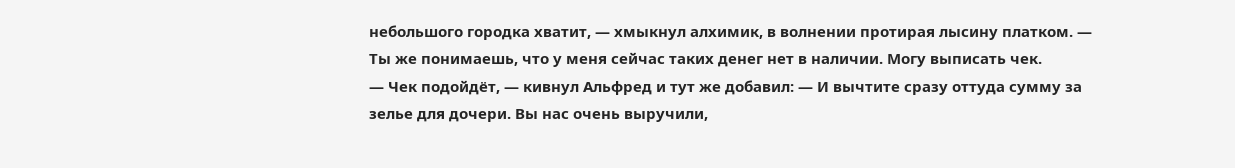небольшого городка хватит, — хмыкнул алхимик, в волнении протирая лысину платком. — Ты же понимаешь, что у меня сейчас таких денег нет в наличии. Могу выписать чек.
— Чек подойдёт, — кивнул Альфред и тут же добавил: — И вычтите сразу оттуда сумму за зелье для дочери. Вы нас очень выручили,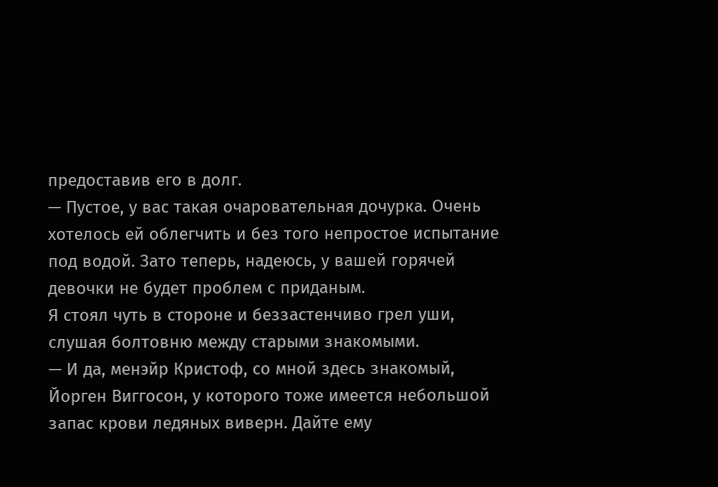предоставив его в долг.
— Пустое, у вас такая очаровательная дочурка. Очень хотелось ей облегчить и без того непростое испытание под водой. Зато теперь, надеюсь, у вашей горячей девочки не будет проблем с приданым.
Я стоял чуть в стороне и беззастенчиво грел уши, слушая болтовню между старыми знакомыми.
— И да, менэйр Кристоф, со мной здесь знакомый, Йорген Виггосон, у которого тоже имеется небольшой запас крови ледяных виверн. Дайте ему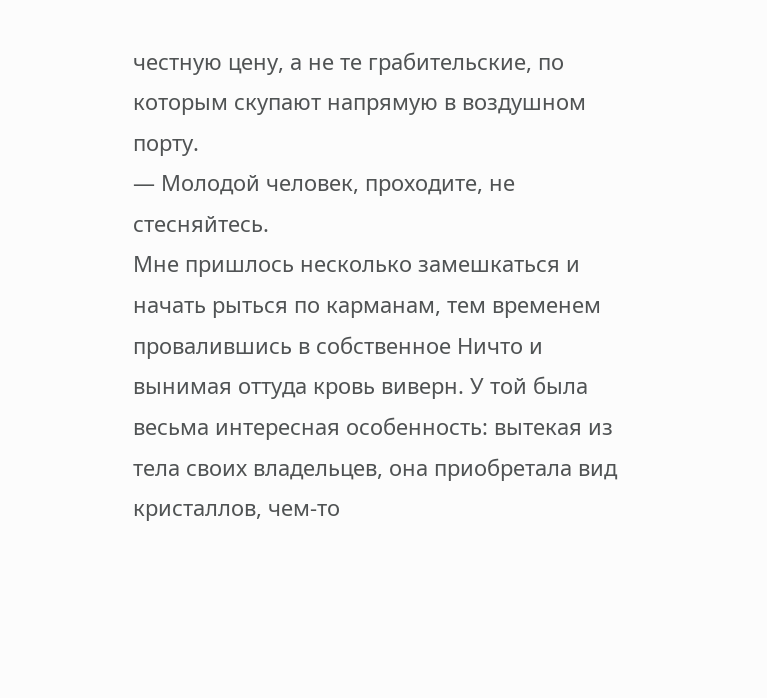честную цену, а не те грабительские, по которым скупают напрямую в воздушном порту.
— Молодой человек, проходите, не стесняйтесь.
Мне пришлось несколько замешкаться и начать рыться по карманам, тем временем провалившись в собственное Ничто и вынимая оттуда кровь виверн. У той была весьма интересная особенность: вытекая из тела своих владельцев, она приобретала вид кристаллов, чем-то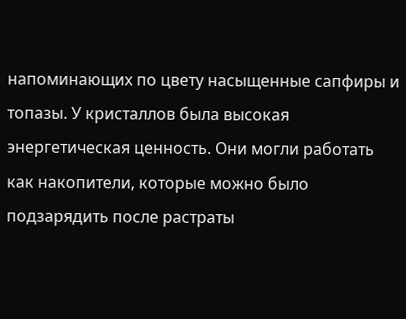напоминающих по цвету насыщенные сапфиры и топазы. У кристаллов была высокая энергетическая ценность. Они могли работать как накопители, которые можно было подзарядить после растраты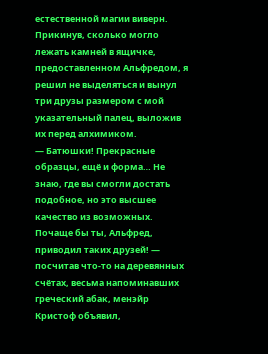естественной магии виверн. Прикинув, сколько могло лежать камней в ящичке, предоставленном Альфредом, я решил не выделяться и вынул три друзы размером с мой указательный палец, выложив их перед алхимиком.
— Батюшки! Прекрасные образцы, ещё и форма… Не знаю, где вы смогли достать подобное, но это высшее качество из возможных. Почаще бы ты, Альфред, приводил таких друзей! — посчитав что-то на деревянных счётах, весьма напоминавших греческий абак, менэйр Кристоф объявил,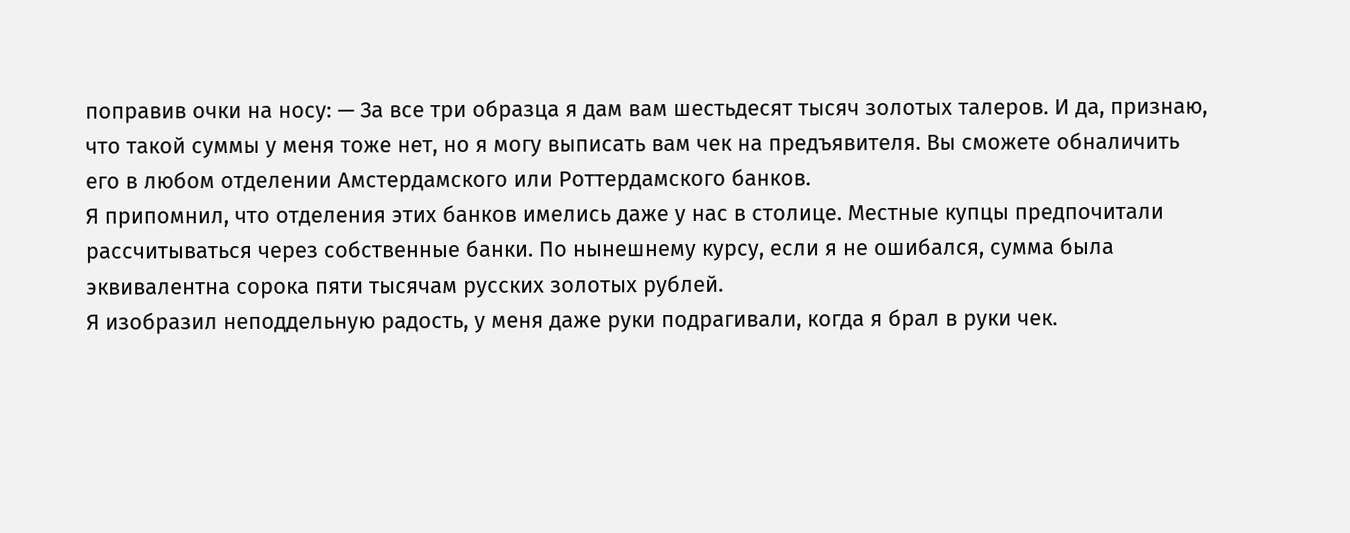поправив очки на носу: — За все три образца я дам вам шестьдесят тысяч золотых талеров. И да, признаю, что такой суммы у меня тоже нет, но я могу выписать вам чек на предъявителя. Вы сможете обналичить его в любом отделении Амстердамского или Роттердамского банков.
Я припомнил, что отделения этих банков имелись даже у нас в столице. Местные купцы предпочитали рассчитываться через собственные банки. По нынешнему курсу, если я не ошибался, сумма была эквивалентна сорока пяти тысячам русских золотых рублей.
Я изобразил неподдельную радость, у меня даже руки подрагивали, когда я брал в руки чек.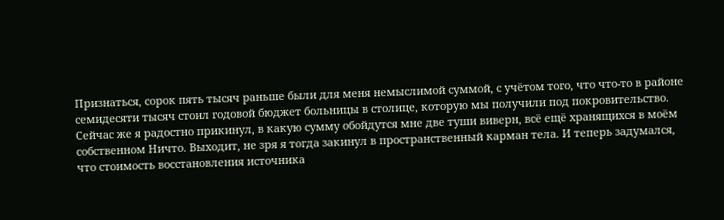Признаться, сорок пять тысяч раньше были для меня немыслимой суммой, с учётом того, что что-то в районе семидесяти тысяч стоил годовой бюджет больницы в столице, которую мы получили под покровительство.
Сейчас же я радостно прикинул, в какую сумму обойдутся мне две туши виверн, всё ещё хранящихся в моём собственном Ничто. Выходит, не зря я тогда закинул в пространственный карман тела. И теперь задумался, что стоимость восстановления источника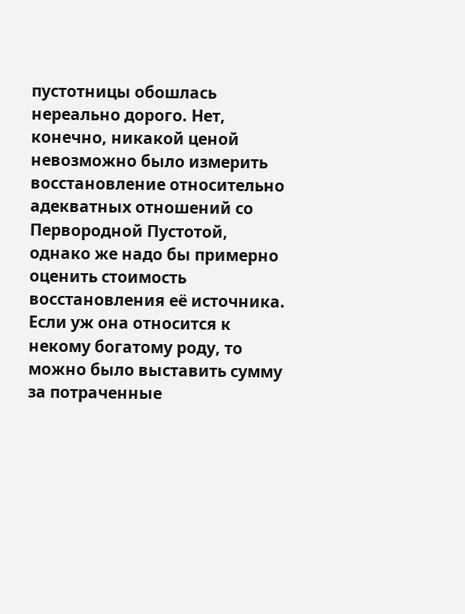пустотницы обошлась нереально дорого. Нет, конечно, никакой ценой невозможно было измерить восстановление относительно адекватных отношений со Первородной Пустотой, однако же надо бы примерно оценить стоимость восстановления её источника. Если уж она относится к некому богатому роду, то можно было выставить сумму за потраченные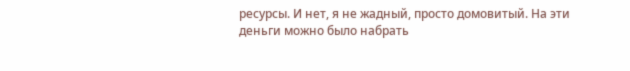ресурсы. И нет, я не жадный, просто домовитый. На эти деньги можно было набрать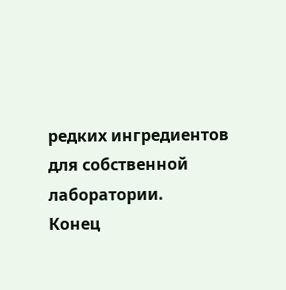редких ингредиентов для собственной лаборатории.
Конец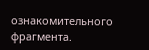ознакомительного фрагмента.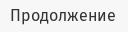Продолжение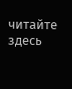читайте здесь